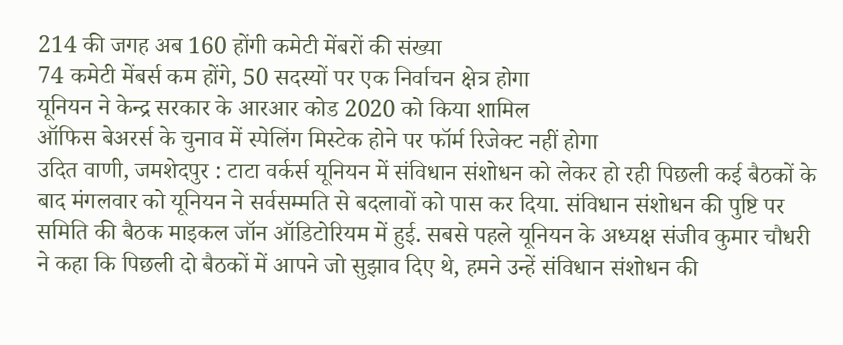214 की जगह अब 160 होंगी कमेटी मेंबरों की संख्या
74 कमेटी मेंबर्स कम होंगे, 50 सदस्यों पर एक निर्वाचन क्षेत्र होगा
यूनियन ने केन्द्र सरकार के आरआर कोड 2020 को किया शामिल
ऑफिस बेअरर्स के चुनाव में स्पेलिंग मिस्टेक होने पर फॉर्म रिजेक्ट नहीं होगा
उदित वाणी, जमशेदपुर : टाटा वर्कर्स यूनियन में संविधान संशोधन को लेकर हो रही पिछली कई बैठकों के बाद मंगलवार को यूनियन ने सर्वसम्मति से बदलावों को पास कर दिया. संविधान संशोधन की पुष्टि पर समिति की बैठक माइकल जॉन ऑडिटोरियम में हुई. सबसे पहले यूनियन के अध्यक्ष संजीव कुमार चौधरी ने कहा कि पिछली दो बैठकों में आपने जो सुझाव दिए थे, हमने उन्हें संविधान संशोधन की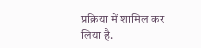प्रक्रिया में शामिल कर लिया है.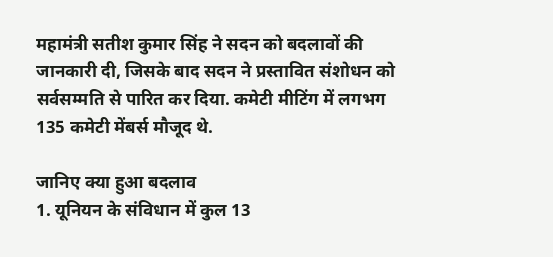महामंत्री सतीश कुमार सिंह ने सदन को बदलावों की जानकारी दी, जिसके बाद सदन ने प्रस्तावित संशोधन को सर्वसम्मति से पारित कर दिया. कमेटी मीटिंग में लगभग 135 कमेटी मेंबर्स मौजूद थे.

जानिए क्या हुआ बदलाव
1. यूनियन के संविधान में कुल 13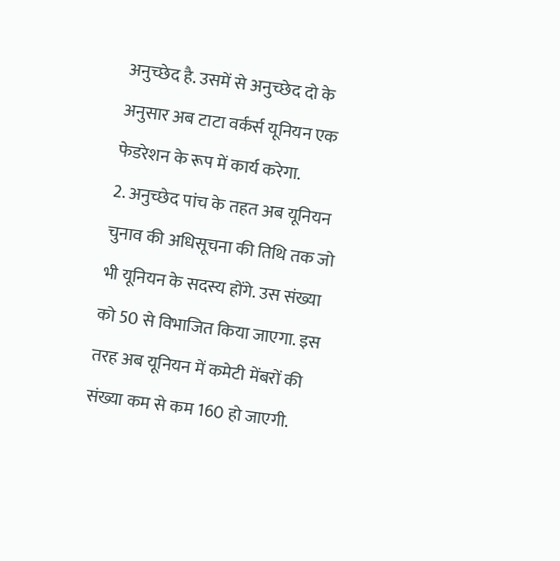अनुच्छेद है. उसमें से अनुच्छेद दो के अनुसार अब टाटा वर्कर्स यूनियन एक फेडरेशन के रूप में कार्य करेगा.
2. अनुच्छेद पांच के तहत अब यूनियन चुनाव की अधिसूचना की तिथि तक जो भी यूनियन के सदस्य होंगे. उस संख्या को 50 से विभाजित किया जाएगा. इस तरह अब यूनियन में कमेटी मेंबरों की संख्या कम से कम 160 हो जाएगी.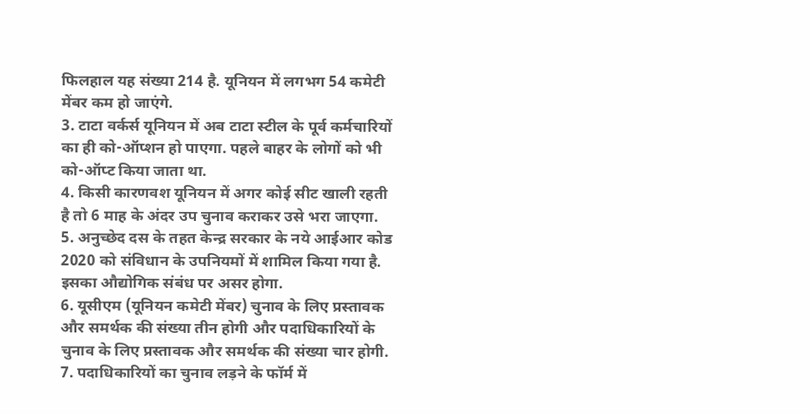फिलहाल यह संख्या 214 है. यूनियन में लगभग 54 कमेटी मेंबर कम हो जाएंगे.
3. टाटा वर्कर्स यूनियन में अब टाटा स्टील के पूर्व कर्मचारियों का ही को-ऑप्शन हो पाएगा. पहले बाहर के लोगों को भी को-ऑप्ट किया जाता था.
4. किसी कारणवश यूनियन में अगर कोई सीट खाली रहती है तो 6 माह के अंदर उप चुनाव कराकर उसे भरा जाएगा.
5. अनुच्छेद दस के तहत केन्द्र सरकार के नये आईआर कोड 2020 को संविधान के उपनियमों में शामिल किया गया है. इसका औद्योगिक संबंध पर असर होगा.
6. यूसीएम (यूनियन कमेटी मेंबर) चुनाव के लिए प्रस्तावक और समर्थक की संख्या तीन होगी और पदाधिकारियों के चुनाव के लिए प्रस्तावक और समर्थक की संख्या चार होगी.
7. पदाधिकारियों का चुनाव लड़ने के फॉर्म में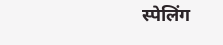स्पेलिंग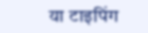या टाइपिंग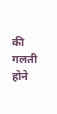की गलती होने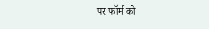पर फॉर्म को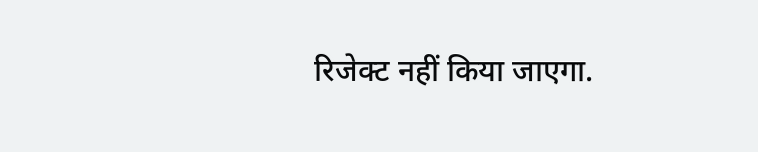रिजेक्ट नहीं किया जाएगा.